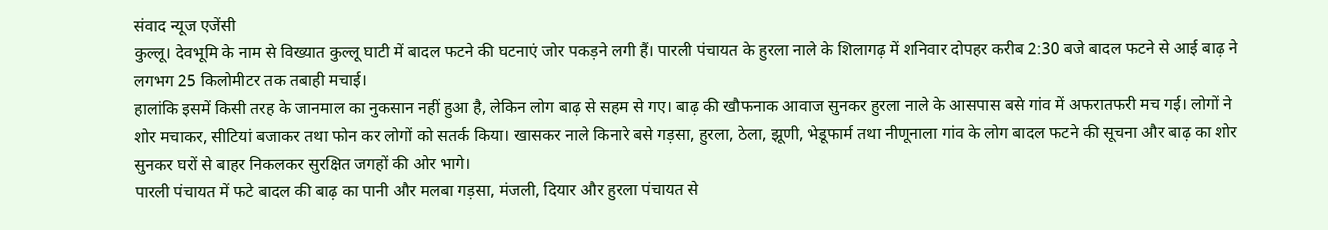संवाद न्यूज एजेंसी
कुल्लू। देवभूमि के नाम से विख्यात कुल्लू घाटी में बादल फटने की घटनाएं जोर पकड़ने लगी हैं। पारली पंचायत के हुरला नाले के शिलागढ़ में शनिवार दोपहर करीब 2:30 बजे बादल फटने से आई बाढ़ ने लगभग 25 किलोमीटर तक तबाही मचाई।
हालांकि इसमें किसी तरह के जानमाल का नुकसान नहीं हुआ है, लेकिन लोग बाढ़ से सहम से गए। बाढ़ की खौफनाक आवाज सुनकर हुरला नाले के आसपास बसे गांव में अफरातफरी मच गई। लोगों ने शोर मचाकर, सीटियां बजाकर तथा फोन कर लोगों को सतर्क किया। खासकर नाले किनारे बसे गड़सा, हुरला, ठेला, झूणी, भेडूफार्म तथा नीणूनाला गांव के लोग बादल फटने की सूचना और बाढ़ का शोर सुनकर घरों से बाहर निकलकर सुरक्षित जगहों की ओर भागे।
पारली पंचायत में फटे बादल की बाढ़ का पानी और मलबा गड़सा, मंजली, दियार और हुरला पंचायत से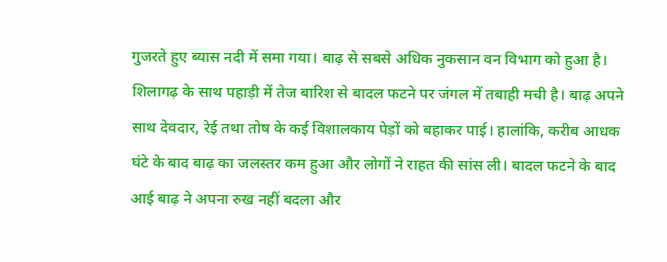गुजरते हुए ब्यास नदी में समा गया। बाढ़ से सबसे अधिक नुकसान वन विभाग को हुआ है। शिलागढ़ के साथ पहाड़ी में तेज बारिश से बादल फटने पर जंगल में तबाही मची है। बाढ़ अपने साथ देवदार, रेई तथा तोष के कई विशालकाय पेड़ों को बहाकर पाई। हालांकि, करीब आधक घंटे के बाद बाढ़ का जलस्तर कम हुआ और लोगों ने राहत की सांस ली। बादल फटने के बाद आई बाढ़ ने अपना रुख नहीं बदला और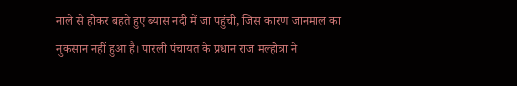नाले से होकर बहते हुए ब्यास नदी में जा पहुंची, जिस कारण जानमाल का नुकसान नहीं हुआ है। पारली पंचायत के प्रधान राज मल्होत्रा ने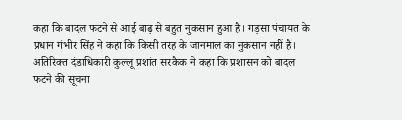कहा कि बादल फटने से आई बाढ़ से बहुत नुकसान हुआ है। गड़सा पंचायत के प्रधान गंभीर सिंह ने कहा कि किसी तरह के जानमाल का नुकसान नहीं है। अतिरिक्त दंडाधिकारी कुल्लू प्रशांत सरकैक ने कहा कि प्रशासन को बादल फटने की सूचना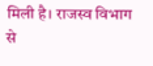मिली है। राजस्व विभाग से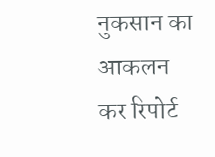नुकसान का आकलन कर रिपोर्ट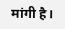मांगी है।